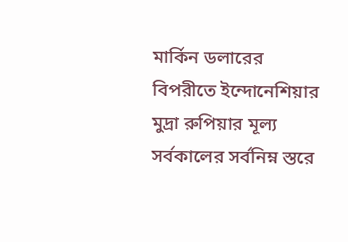মার্কিন ডলারের বিপরীতে ইন্দোনেশিয়ার মুদ্রা রুপিয়ার মূল্য সর্বকালের সর্বনিম্ন স্তরে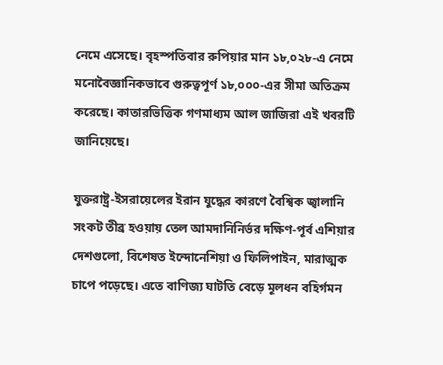নেমে এসেছে। বৃহস্পতিবার রুপিয়ার মান ১৮,০২৮-এ নেমে মনোবৈজ্ঞানিকভাবে গুরুত্বপূর্ণ ১৮,০০০-এর সীমা অতিক্রম করেছে। কাতারভিত্তিক গণমাধ্যম আল জাজিরা এই খবরটি জানিয়েছে।

যুক্তরাষ্ট্র-ইসরায়েলের ইরান যুদ্ধের কারণে বৈশ্বিক জ্বালানি সংকট তীব্র হওয়ায় তেল আমদানিনির্ভর দক্ষিণ-পূর্ব এশিয়ার দেশগুলো, বিশেষত ইন্দোনেশিয়া ও ফিলিপাইন, মারাত্মক চাপে পড়েছে। এতে বাণিজ্য ঘাটতি বেড়ে মূলধন বহির্গমন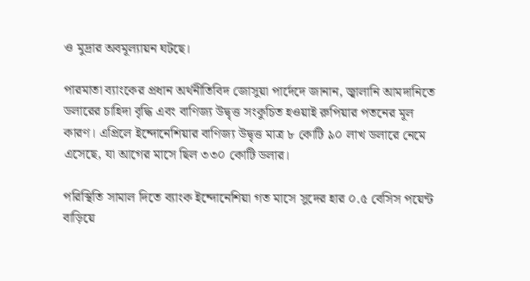ও মুদ্রার অবমূল্যায়ন ঘটছে।

পারমাতা ব্যাংকের প্রধান অর্থনীতিবিদ জোসুয়া পার্দেদে জানান, জ্বালানি আমদানিতে ডলারের চাহিদা বৃদ্ধি এবং বাণিজ্য উদ্বৃত্ত সংকুচিত হওয়াই রুপিয়ার পতনের মূল কারণ। এপ্রিলে ইন্দোনেশিয়ার বাণিজ্য উদ্বৃত্ত মাত্র ৮ কোটি ৯০ লাখ ডলারে নেমে এসেছে, যা আগের মাসে ছিল ৩৩০ কোটি ডলার।

পরিস্থিতি সামাল দিতে ব্যাংক ইন্দোনেশিয়া গত মাসে সুদের হার ০.৫ বেসিস পয়েন্ট বাড়িয়ে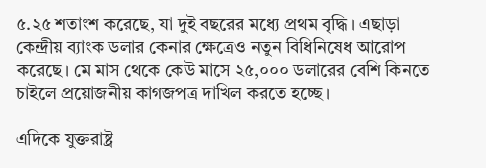৫.২৫ শতাংশ করেছে, যা দুই বছরের মধ্যে প্রথম বৃদ্ধি। এছাড়া কেন্দ্রীয় ব্যাংক ডলার কেনার ক্ষেত্রেও নতুন বিধিনিষেধ আরোপ করেছে। মে মাস থেকে কেউ মাসে ২৫,০০০ ডলারের বেশি কিনতে চাইলে প্রয়োজনীয় কাগজপত্র দাখিল করতে হচ্ছে।

এদিকে যুক্তরাষ্ট্র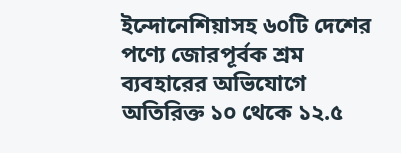ইন্দোনেশিয়াসহ ৬০টি দেশের পণ্যে জোরপূর্বক শ্রম ব্যবহারের অভিযোগে অতিরিক্ত ১০ থেকে ১২.৫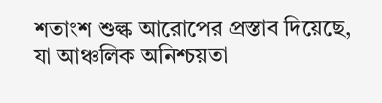শতাংশ শুল্ক আরোপের প্রস্তাব দিয়েছে, যা আঞ্চলিক অনিশ্চয়তা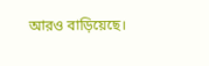আরও বাড়িয়েছে।